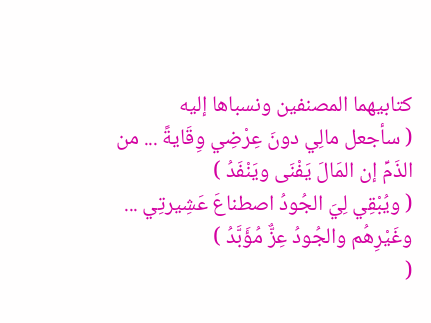كتابيهما المصنفين ونسباها إليه
( سأجعل مالِي دونَ عِرْضِي وِقَايةً ... من الذَمِّ إن المَالَ يَفْنَى ويَنْفَدُ )
( ويُبْقِي لِيَ الجُودُ اصطناعَ عَشِيرتِي ... وغَيْرِهُم والجُودُ عِزٌّ مُؤَبَّدُ )
(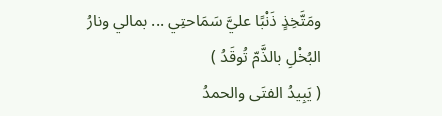ومَتَّخِذٍ ذَنْبًا عليَّ سَمَاحتِي ... بمالي ونارُ البُخْلِ بالذَّمّ تُوقَدُ )
( يَبِيدُ الفتَى والحمدُ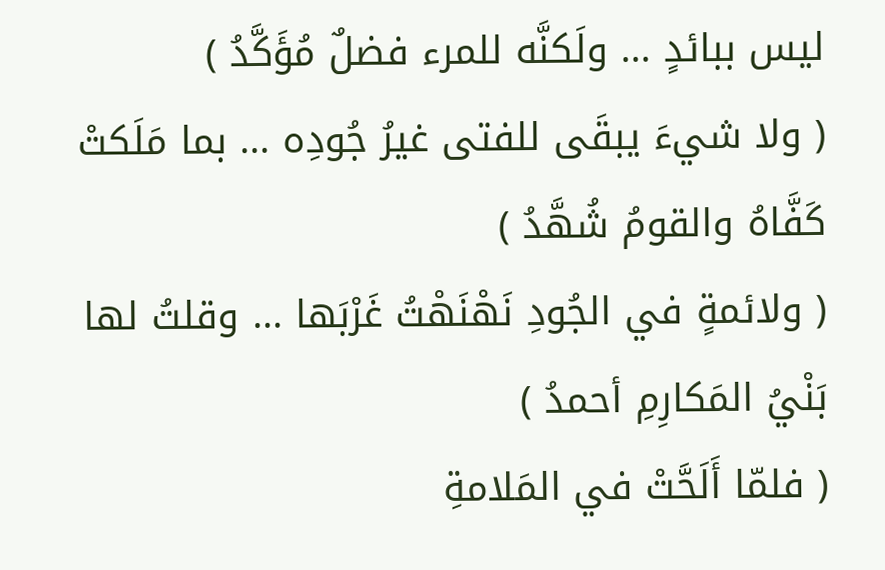ليس ببائدٍ ... ولَكنَّه للمرء فضلٌ مُؤَكَّدُ )
( ولا شيءَ يبقَى للفتى غيرُ جُودِه ... بما مَلَكتْ كَفَّاهُ والقومُ شُهَّدُ )
( ولائمةٍ في الجُودِ نَهْنَهْتُ غَرْبَها ... وقلتُ لها بَنْيُ المَكارِمِ أحمدُ )
( فلمّا أَلَحَّتْ في المَلامةِ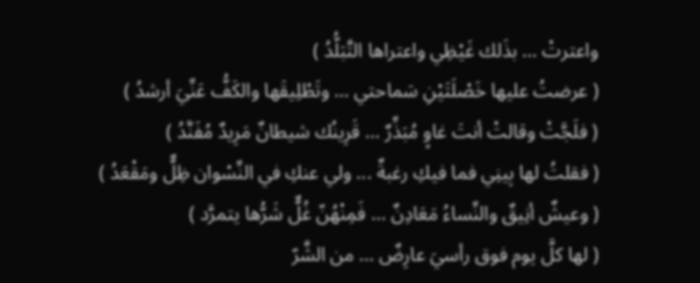واعترتْ ... بذَلك غَيْظِي واعتراها التَّبَلُّدُ )
( عرضتُ عليها خَصْلَتَيْنِ سَماحتي ... وتَطْلِيقَها والكَفُّ عَنِّيَ أرشدُ )
( فلَجَّتْ وقالتْ أنتَ غاوٍ مُبَذِّرٌ ... قَرِينُك شيطانٌ مَرِيدٌ مُفَنَّدُ )
( فقلتُ لها بِينِي فما فيكِ رغبةٌ ... ولي عنكِ في النِّسْوان ظِلٌّ ومَقْعَدُ )
( وعيشٌ أنِيقٌ والنِّساءُ مَعَادِنٌ ... فَمِنْهُنّ غُلٌّ شَرُّها يتمرَّد )
( لها كلَّ يوم فوق رأسيَ عارِضٌ ... من الشَّرّ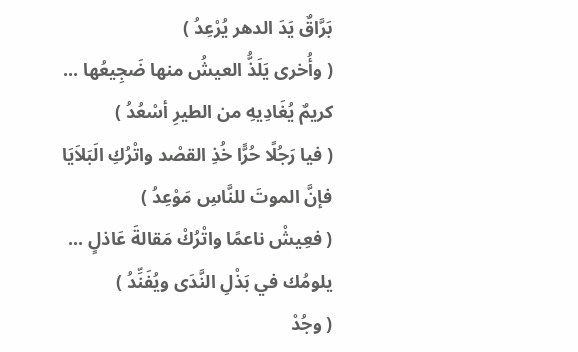بَرَّاقٌ يَدَ الدهر يُرْعِدُ )
( وأُخرى يَلَذُّ العيشُ منها ضَجِيعُها ... كريمٌ يُغَادِيهِ من الطيرِ أسْعُدُ )
( فيا رَجُلًا حُرًّا خُذِ القصْد واتْرُكِ الَبَلاَيَا فإنَّ الموتَ للنَّاسِ مَوْعِدُ )
( فعِيشْ ناعمًا واتْرُكْ مَقالةَ عَاذلٍ ... يلومُك في بَذْلِ النَّدَى ويُفَنِّدُ )
( وجُدْ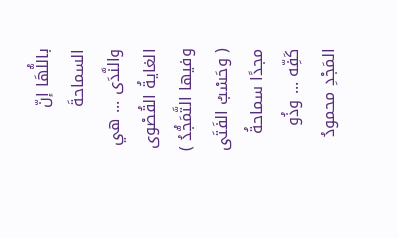باللُّهَا إنّ السماحةَ والنَّدَى ... هي الغايةُ القُصْوى وفيها التَّمَجُّدُ )
( وحَسْبُ الفَتَى مجدًا سماحةُ كَفِّه ... وذُو المَجْدِ محمودُ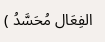الفِعَال مُحَسَّدُ )